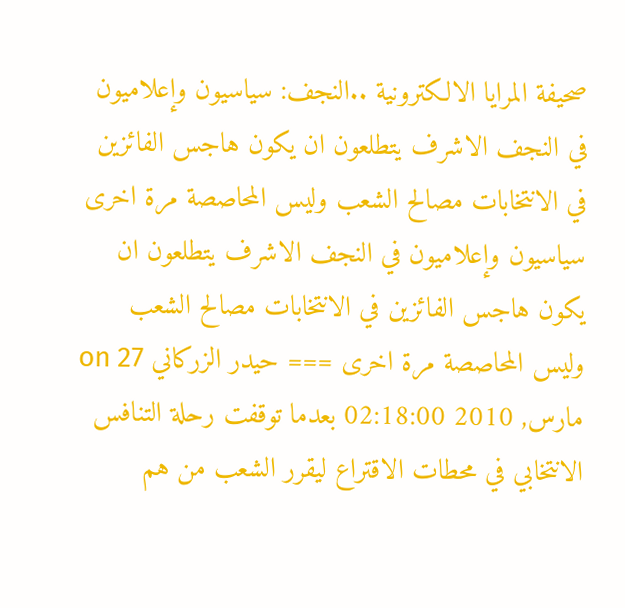صحيفة المرايا الالكترونية ..النجف: سياسيون وإعلاميون في النجف الاشرف يتطلعون ان يكون هاجس الفائزين في الانتخابات مصالح الشعب وليس المحاصصة مرة اخرى سياسيون وإعلاميون في النجف الاشرف يتطلعون ان يكون هاجس الفائزين في الانتخابات مصالح الشعب وليس المحاصصة مرة اخرى === حيدر الزركاني on 27 مارس, 2010 02:18:00 بعدما توقفت رحلة التنافس الانتخابي في محطات الاقتراع ليقرر الشعب من هم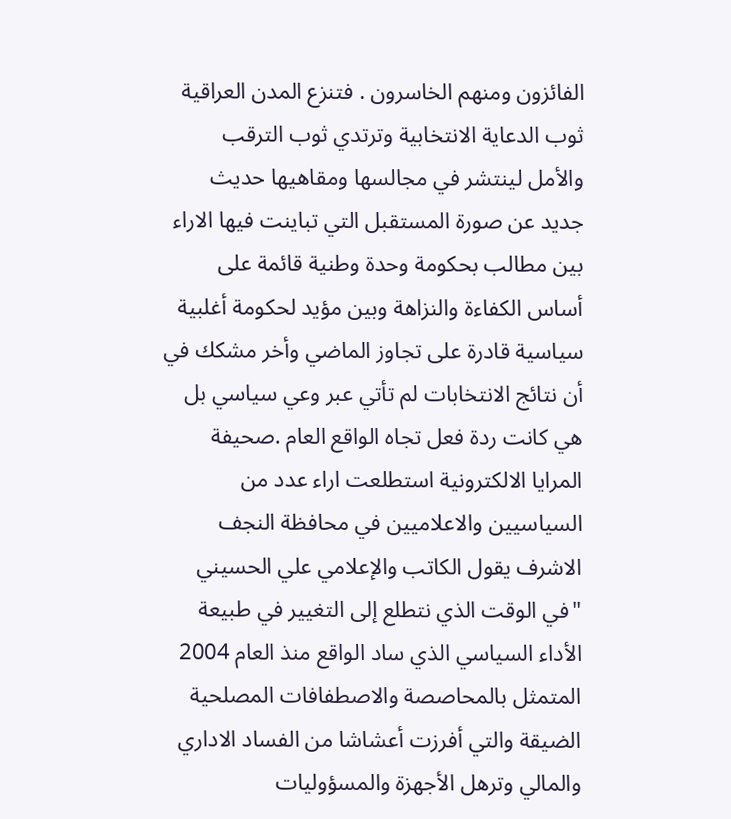الفائزون ومنهم الخاسرون . فتنزع المدن العراقية ثوب الدعاية الانتخابية وترتدي ثوب الترقب والأمل لينتشر في مجالسها ومقاهيها حديث جديد عن صورة المستقبل التي تباينت فيها الاراء بين مطالب بحكومة وحدة وطنية قائمة على أساس الكفاءة والنزاهة وبين مؤيد لحكومة أغلبية سياسية قادرة على تجاوز الماضي وأخر مشكك في أن نتائج الانتخابات لم تأتي عبر وعي سياسي بل هي كانت ردة فعل تجاه الواقع العام .صحيفة المرايا الالكترونية استطلعت اراء عدد من السياسيين والاعلاميين في محافظة النجف الاشرف يقول الكاتب والإعلامي علي الحسيني "في الوقت الذي نتطلع إلى التغيير في طبيعة الأداء السياسي الذي ساد الواقع منذ العام 2004 المتمثل بالمحاصصة والاصطفافات المصلحية الضيقة والتي أفرزت أعشاشا من الفساد الاداري والمالي وترهل الأجهزة والمسؤوليات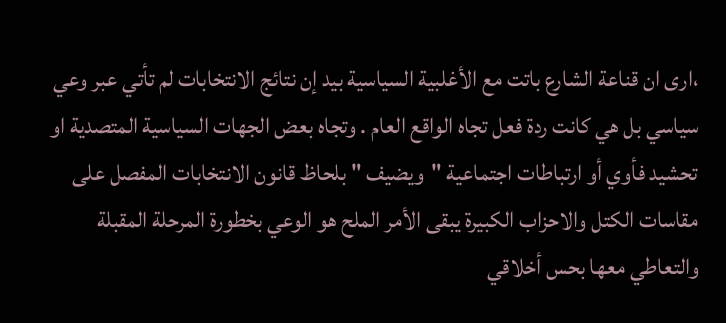،ارى ان قناعة الشارع باتت مع الأغلبية السياسية بيد إن نتائج الانتخابات لم تأتي عبر وعي سياسي بل هي كانت ردة فعل تجاه الواقع العام . وتجاه بعض الجهات السياسية المتصدية او تحشيد فأوي أو ارتباطات اجتماعية "ويضيف " بلحاظ قانون الانتخابات المفصل على مقاسات الكتل والاحزاب الكبيرة يبقى الأمر الملح هو الوعي بخطورة المرحلة المقبلة والتعاطي معها بحس أخلاقي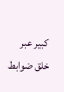كبير عبر خلق ضوابط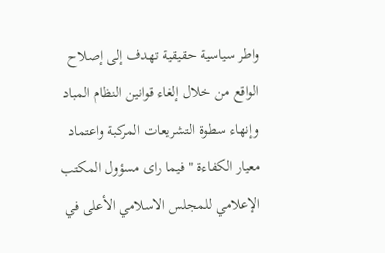واطر سياسية حقيقية تهدف إلى إصلاح الواقع من خلال إلغاء قوانين النظام المباد وإنهاء سطوة التشريعات المركبة واعتماد معيار الكفاءة " فيما راى مسؤول المكتب الإعلامي للمجلس الاسلامي الأعلى في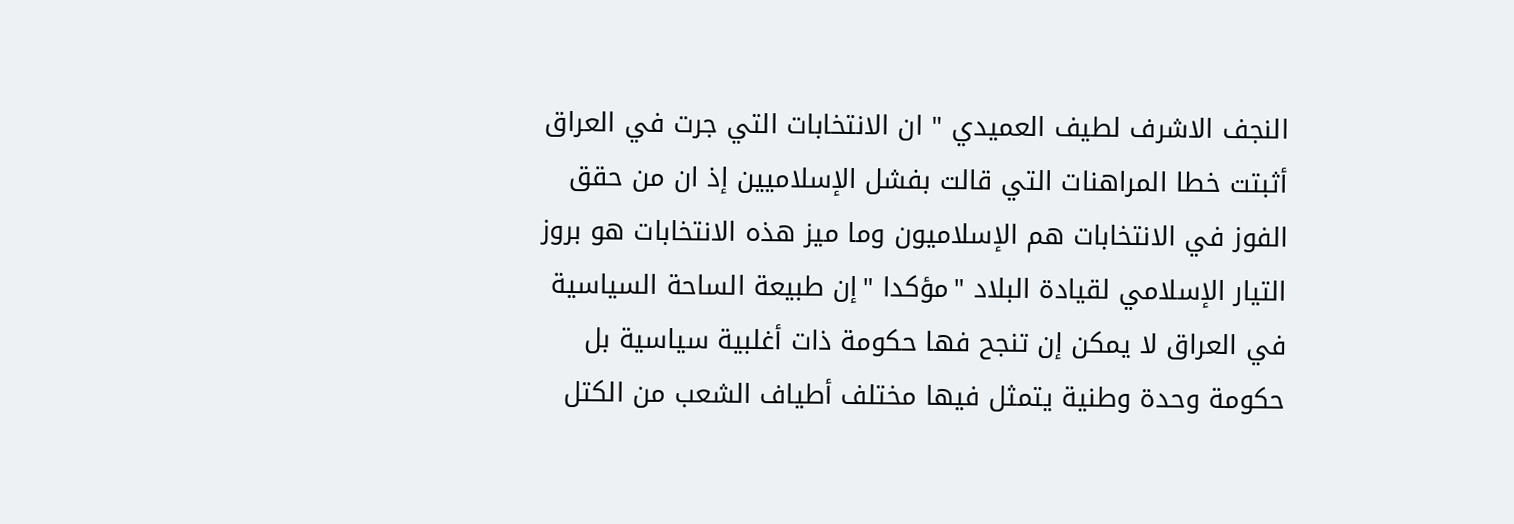النجف الاشرف لطيف العميدي " ان الانتخابات التي جرت في العراق أثبتت خطا المراهنات التي قالت بفشل الإسلاميين إذ ان من حقق الفوز في الانتخابات هم الإسلاميون وما ميز هذه الانتخابات هو بروز التيار الإسلامي لقيادة البلاد "مؤكدا "إن طبيعة الساحة السياسية في العراق لا يمكن إن تنجح فها حكومة ذات أغلبية سياسية بل حكومة وحدة وطنية يتمثل فيها مختلف أطياف الشعب من الكتل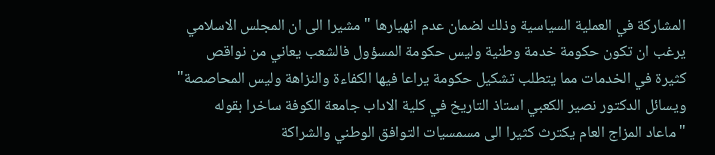المشاركة في العملية السياسية وذلك لضمان عدم انهيارها " مشيرا الى ان المجلس الاسلامي يرغب ان تكون حكومة خدمة وطنية وليس حكومة المسؤول فالشعب يعاني من نواقص كثيرة في الخدمات مما يتطلب تشكيل حكومة يراعا فيها الكفاءة والنزاهة وليس المحاصصة" ويسائل الدكتور نصير الكعبي استاذ التاريخ في كلية الاداب جامعة الكوفة ساخرا بقوله "ماعاد المزاج العام يكترث كثيرا الى مسمسيات التوافق الوطني والشراكة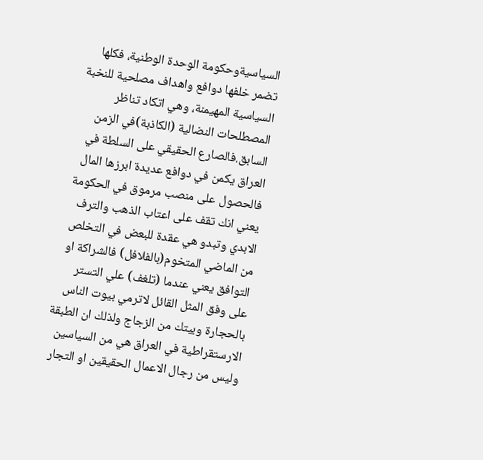السياسيةوحكومة الوحدة الوطنية، فكلها تضمر خلفها دوافع واهداف مصلحية للنخبة السياسية المهيمنة، وهي اتكاد تناظر المصطلحات النضالية (الكاذبة)في الزمن السابق.فالصارع الحقيقي على السلطة في العراق يكمن في دوافع عديدة ابرزها المال فالحصول على منصب مرموق في الحكومة يعني انك تقف على اعتاب الذهب والترف الابدي وتبدو هي عقدة للبعض في التخلص من الماضي المتخوم(بالفلافل) فالشراكة او التوافق يعني عندما (تلغف) علي التستر على وفق المثل القائل لاترمي بيوت الناس بالحجارة وبيتك من الزجاج ولذلك ان الطبقة الارستقراطية في العراق هي من السياسين وليس من رجال الاعمال الحقيقين او التجار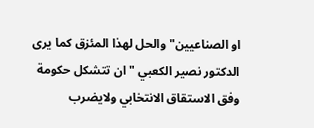او الصناعيين" والحل لهذا المئزق كما يرى الدكتور نصير الكعبي " ان تتشكل حكومة وفق الاستقاق الانتخابي ولايضرب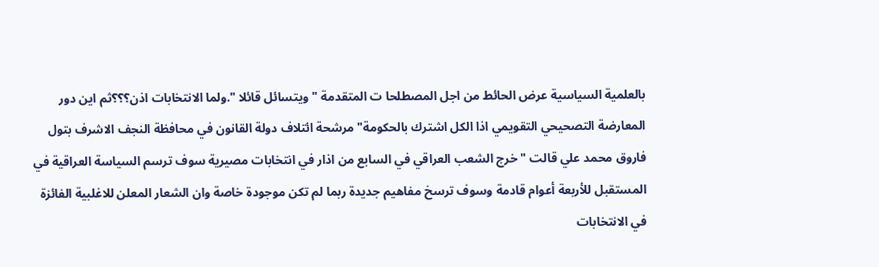بالعلمية السياسية عرض الحائط من اجل المصطلحا ت المتقدمة " ويتسائل قائلا ".ولما الانتخابات اذن؟؟؟ثم اين دور المعارضة التصحيحي التقويمي اذا الكل اشترك بالحكومة" مرشحة ائتلاف دولة القانون في محافظة النجف الاشرف بتول فاروق محمد علي قالت " خرج الشعب العراقي في السابع من اذار في انتخابات مصيرية سوف ترسم السياسة العراقية في المستقبل للأربعة أعوام قادمة وسوف ترسخ مفاهيم جديدة ربما لم تكن موجودة خاصة وان الشعار المعلن للاغلبية الفائزة في الانتخابات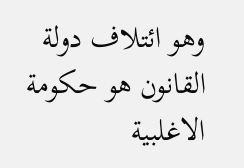وهو ائتلاف دولة القانون هو حكومة الاغلبية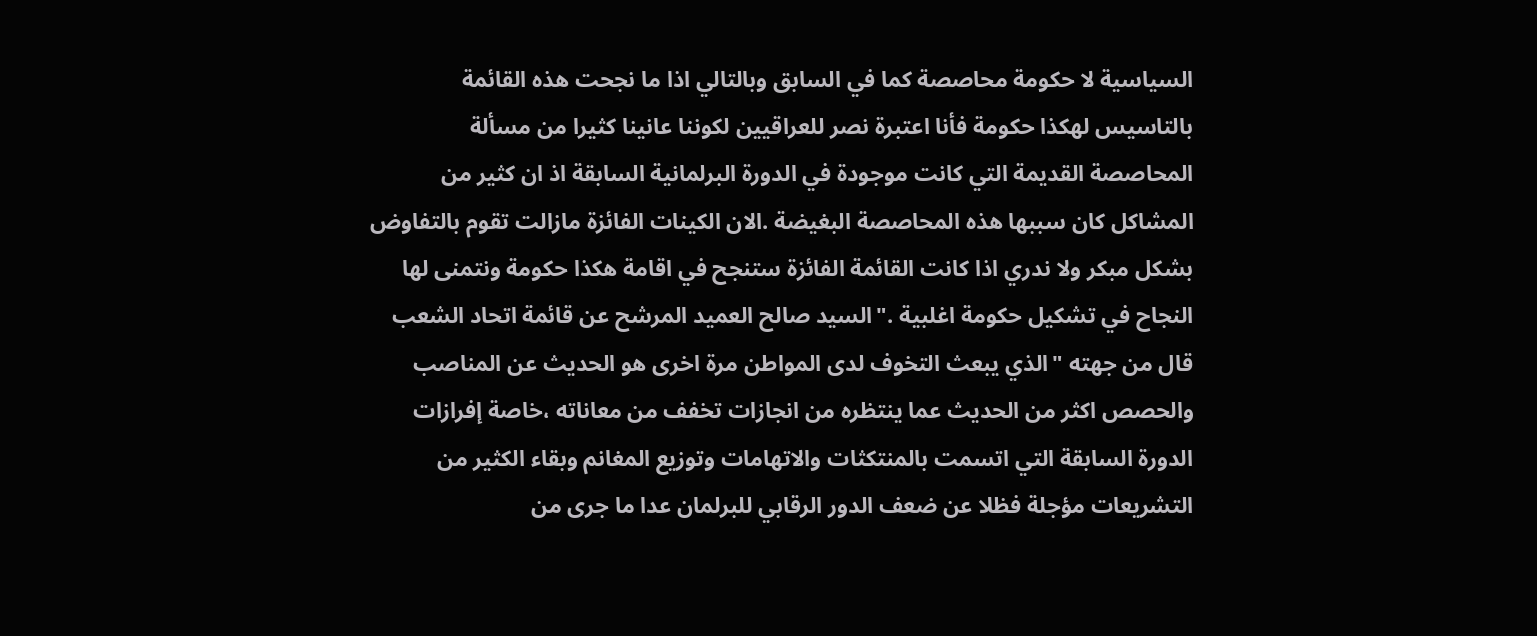السياسية لا حكومة محاصصة كما في السابق وبالتالي اذا ما نجحت هذه القائمة بالتاسيس لهكذا حكومة فأنا اعتبرة نصر للعراقيين لكوننا عانينا كثيرا من مسألة المحاصصة القديمة التي كانت موجودة في الدورة البرلمانية السابقة اذ ان كثير من المشاكل كان سببها هذه المحاصصة البغيضة .الان الكينات الفائزة مازالت تقوم بالتفاوض بشكل مبكر ولا ندري اذا كانت القائمة الفائزة ستنجح في اقامة هكذا حكومة ونتمنى لها النجاح في تشكيل حكومة اغلبية ."السيد صالح العميد المرشح عن قائمة اتحاد الشعب قال من جهته "الذي يبعث التخوف لدى المواطن مرة اخرى هو الحديث عن المناصب والحصص اكثر من الحديث عما ينتظره من انجازات تخفف من معاناته ،خاصة إفرازات الدورة السابقة التي اتسمت بالمنتكثات والاتهامات وتوزيع المغانم وبقاء الكثير من التشريعات مؤجلة فظلا عن ضعف الدور الرقابي للبرلمان عدا ما جرى من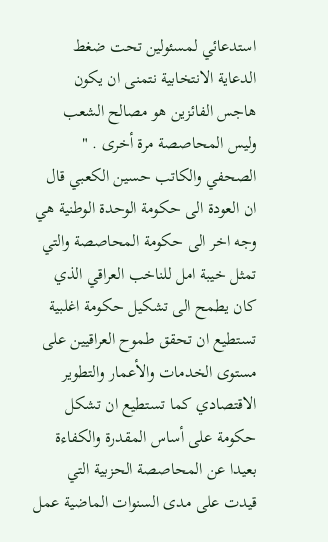استدعائي لمسئولين تحت ضغط الدعاية الانتخابية نتمنى ان يكون هاجس الفائزين هو مصالح الشعب وليس المحاصصة مرة أخرى . " الصحفي والكاتب حسين الكعبي قال ان العودة الى حكومة الوحدة الوطنية هي وجه اخر الى حكومة المحاصصة والتي تمثل خيبة امل للناخب العراقي الذي كان يطمح الى تشكيل حكومة اغلبية تستطيع ان تحقق طموح العراقيين على مستوى الخدمات والأعمار والتطوير الاقتصادي كما تستطيع ان تشكل حكومة على أساس المقدرة والكفاءة بعيدا عن المحاصصة الحزبية التي قيدت على مدى السنوات الماضية عمل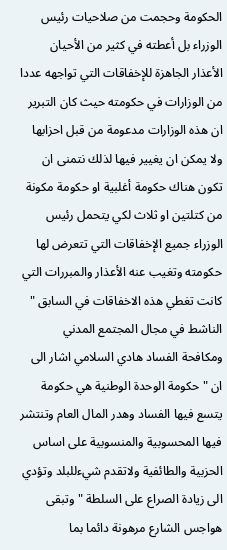الحكومة وحجمت من صلاحيات رئيس الوزراء بل أعطته في كثير من الأحيان الأعذار الجاهزة للإخفاقات التي تواجهه عددا من الوزارات في حكومته حيث كان التبرير ان هذه الوزارات مدعومة من قبل احزابها ولا يمكن ان يغيير فيها لذلك نتمنى ان تكون هناك حكومة أغلبية او حكومة مكونة من كتلتين او ثلاث لكي يتحمل رئيس الوزراء جميع الإخفاقات التي تتعرض لها حكومته وتغيب عنه الأعذار والمبررات التي كانت تغطي هذه الاخفاقات في السابق " الناشط في مجال المجتمع المدني ومكافحة الفساد هادي السلامي اشار الى ان " حكومة الوحدة الوطنية هي حكومة يتسع فيها الفساد وهدر المال العام وتنتشر فيها المحسوبية والمنسوبية على اساس الحزبية والطائفية ولاتقدم شيءللبلد وتؤدي الى زيادة الصراع على السلطة " وتبقى هواجس الشارع مرهونة دائما بما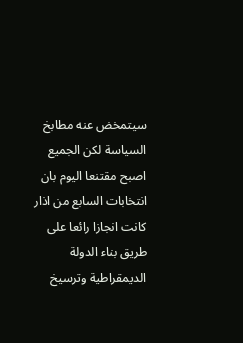سيتمخض عنه مطابخ السياسة لكن الجميع اصبح مقتنعا اليوم بان انتخابات السابع من اذار كانت انجازا رائعا على طريق بناء الدولة الديمقراطية وترسيخ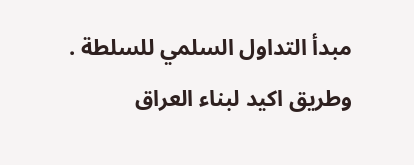مبدأ التداول السلمي للسلطة . وطريق اكيد لبناء العراق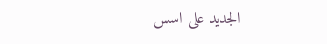الجديد على اسس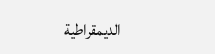الديمقراطية